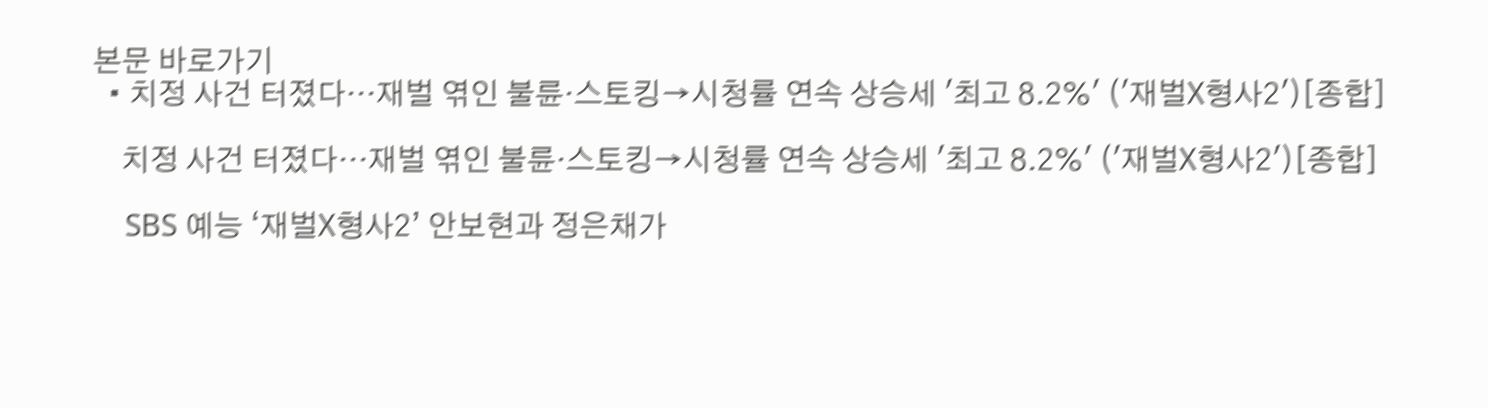본문 바로가기
  • 치정 사건 터졌다…재벌 엮인 불륜·스토킹→시청률 연속 상승세 '최고 8.2%' ('재벌X형사2')[종합]

    치정 사건 터졌다…재벌 엮인 불륜·스토킹→시청률 연속 상승세 '최고 8.2%' ('재벌X형사2')[종합]

    SBS 예능 ‘재벌X형사2’ 안보현과 정은채가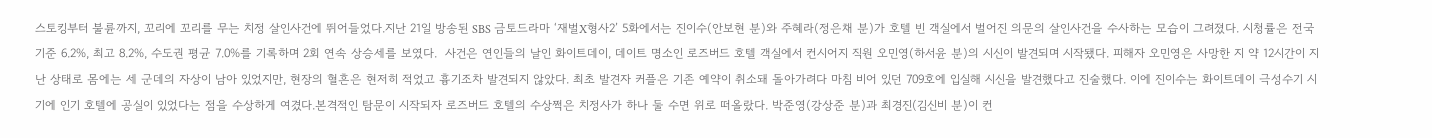스토킹부터 불륜까지, 꼬리에 꼬리를 무는 치정 살인사건에 뛰어들었다.지난 21일 방송된 SBS 금토드라마 ‘재벌X형사2’ 5화에서는 진이수(안보현 분)와 주혜라(정은채 분)가 호텔 빈 객실에서 벌어진 의문의 살인사건을 수사하는 모습이 그려졌다. 시청률은 전국 기준 6.2%, 최고 8.2%, 수도권 평균 7.0%를 기록하며 2회 연속 상승세를 보였다.  사건은 연인들의 날인 화이트데이, 데이트 명소인 로즈버드 호텔 객실에서 컨시어지 직원 오민영(하서윤 분)의 시신이 발견되며 시작됐다. 피해자 오민영은 사망한 지 약 12시간이 지난 상태로 몸에는 세 군데의 자상이 남아 있었지만, 현장의 혈흔은 현저히 적었고 흉기조차 발견되지 않았다. 최초 발견자 커플은 기존 예약이 취소돼 돌아가려다 마침 비어 있던 709호에 입실해 시신을 발견했다고 진술했다. 이에 진이수는 화이트데이 극성수기 시기에 인기 호텔에 공실이 있었다는 점을 수상하게 여겼다.본격적인 탐문이 시작되자 로즈버드 호텔의 수상쩍은 치정사가 하나 둘 수면 위로 떠올랐다. 박준영(강상준 분)과 최경진(김신비 분)이 컨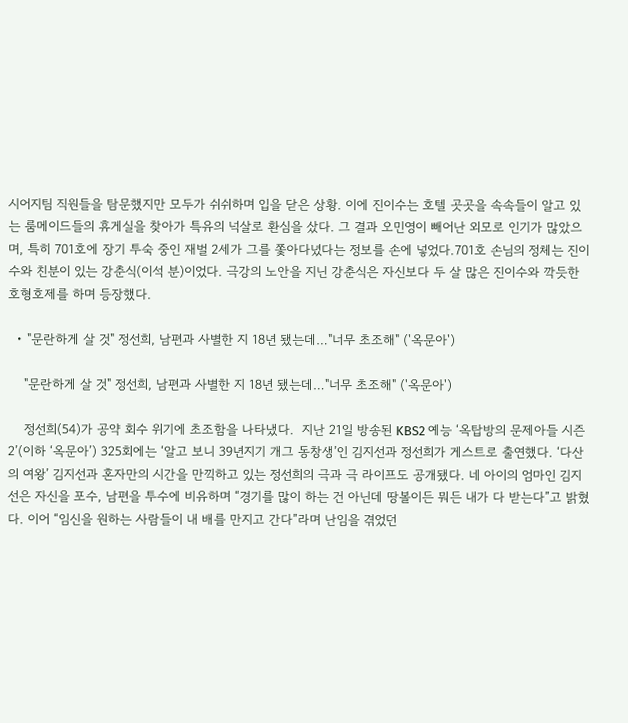시어지팀 직원들을 탐문했지만 모두가 쉬쉬하며 입을 닫은 상황. 이에 진이수는 호텔 곳곳을 속속들이 알고 있는 룸메이드들의 휴게실을 찾아가 특유의 넉살로 환심을 샀다. 그 결과 오민영이 빼어난 외모로 인기가 많았으며, 특히 701호에 장기 투숙 중인 재벌 2세가 그를 쫓아다녔다는 정보를 손에 넣었다.701호 손님의 정체는 진이수와 친분이 있는 강춘식(이석 분)이었다. 극강의 노안을 지닌 강춘식은 자신보다 두 살 많은 진이수와 깍듯한 호형호제를 하며 등장했다.

  • "문란하게 살 것" 정선희, 남편과 사별한 지 18년 됐는데…"너무 초조해" ('옥문아')

    "문란하게 살 것" 정선희, 남편과 사별한 지 18년 됐는데…"너무 초조해" ('옥문아')

    정선희(54)가 공약 회수 위기에 초조함을 나타냈다.  지난 21일 방송된 KBS2 예능 ‘옥탑방의 문제아들 시즌2’(이하 ‘옥문아’) 325회에는 ‘알고 보니 39년지기 개그 동창생’인 김지선과 정선희가 게스트로 출연했다. ‘다산의 여왕’ 김지선과 혼자만의 시간을 만끽하고 있는 정선희의 극과 극 라이프도 공개됐다. 네 아이의 엄마인 김지선은 자신을 포수, 남편을 투수에 비유하며 “경기를 많이 하는 건 아닌데 땅볼이든 뭐든 내가 다 받는다”고 밝혔다. 이어 “임신을 원하는 사람들이 내 배를 만지고 간다”라며 난임을 겪었던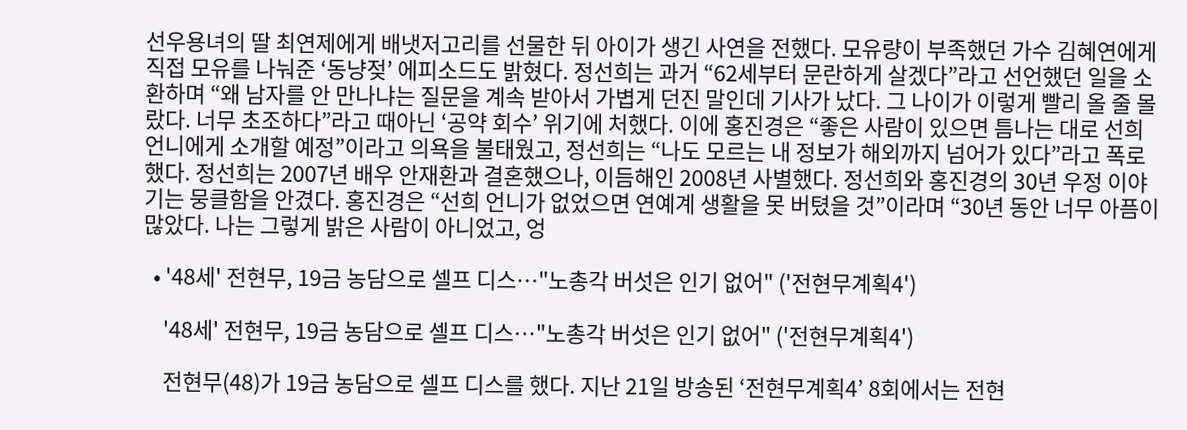선우용녀의 딸 최연제에게 배냇저고리를 선물한 뒤 아이가 생긴 사연을 전했다. 모유량이 부족했던 가수 김혜연에게 직접 모유를 나눠준 ‘동냥젖’ 에피소드도 밝혔다. 정선희는 과거 “62세부터 문란하게 살겠다”라고 선언했던 일을 소환하며 “왜 남자를 안 만나냐는 질문을 계속 받아서 가볍게 던진 말인데 기사가 났다. 그 나이가 이렇게 빨리 올 줄 몰랐다. 너무 초조하다”라고 때아닌 ‘공약 회수’ 위기에 처했다. 이에 홍진경은 “좋은 사람이 있으면 틈나는 대로 선희 언니에게 소개할 예정”이라고 의욕을 불태웠고, 정선희는 “나도 모르는 내 정보가 해외까지 넘어가 있다”라고 폭로했다. 정선희는 2007년 배우 안재환과 결혼했으나, 이듬해인 2008년 사별했다. 정선희와 홍진경의 30년 우정 이야기는 뭉클함을 안겼다. 홍진경은 “선희 언니가 없었으면 연예계 생활을 못 버텼을 것”이라며 “30년 동안 너무 아픔이 많았다. 나는 그렇게 밝은 사람이 아니었고, 엉

  • '48세' 전현무, 19금 농담으로 셀프 디스…"노총각 버섯은 인기 없어" ('전현무계획4')

    '48세' 전현무, 19금 농담으로 셀프 디스…"노총각 버섯은 인기 없어" ('전현무계획4')

    전현무(48)가 19금 농담으로 셀프 디스를 했다. 지난 21일 방송된 ‘전현무계획4’ 8회에서는 전현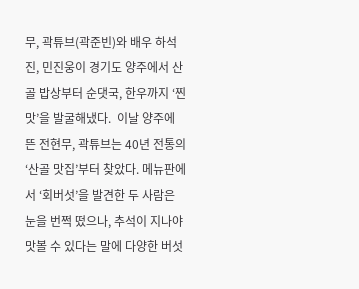무, 곽튜브(곽준빈)와 배우 하석진, 민진웅이 경기도 양주에서 산골 밥상부터 순댓국, 한우까지 ‘찐맛’을 발굴해냈다.  이날 양주에 뜬 전현무, 곽튜브는 40년 전통의 ‘산골 맛집’부터 찾았다. 메뉴판에서 ‘회버섯’을 발견한 두 사람은 눈을 번쩍 떴으나, 추석이 지나야 맛볼 수 있다는 말에 다양한 버섯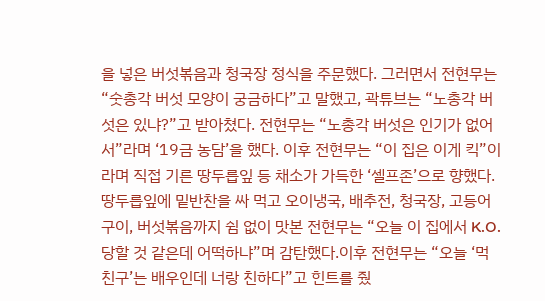을 넣은 버섯볶음과 청국장 정식을 주문했다. 그러면서 전현무는 “숫총각 버섯 모양이 궁금하다”고 말했고, 곽튜브는 “노총각 버섯은 있냐?”고 받아쳤다. 전현무는 “노총각 버섯은 인기가 없어서”라며 ‘19금 농담’을 했다. 이후 전현무는 “이 집은 이게 킥”이라며 직접 기른 땅두릅잎 등 채소가 가득한 ‘셀프존’으로 향했다. 땅두릅잎에 밑반찬을 싸 먹고 오이냉국, 배추전, 청국장, 고등어구이, 버섯볶음까지 쉼 없이 맛본 전현무는 “오늘 이 집에서 K.O. 당할 것 같은데 어떡하냐”며 감탄했다.이후 전현무는 “오늘 ‘먹친구’는 배우인데 너랑 친하다”고 힌트를 줬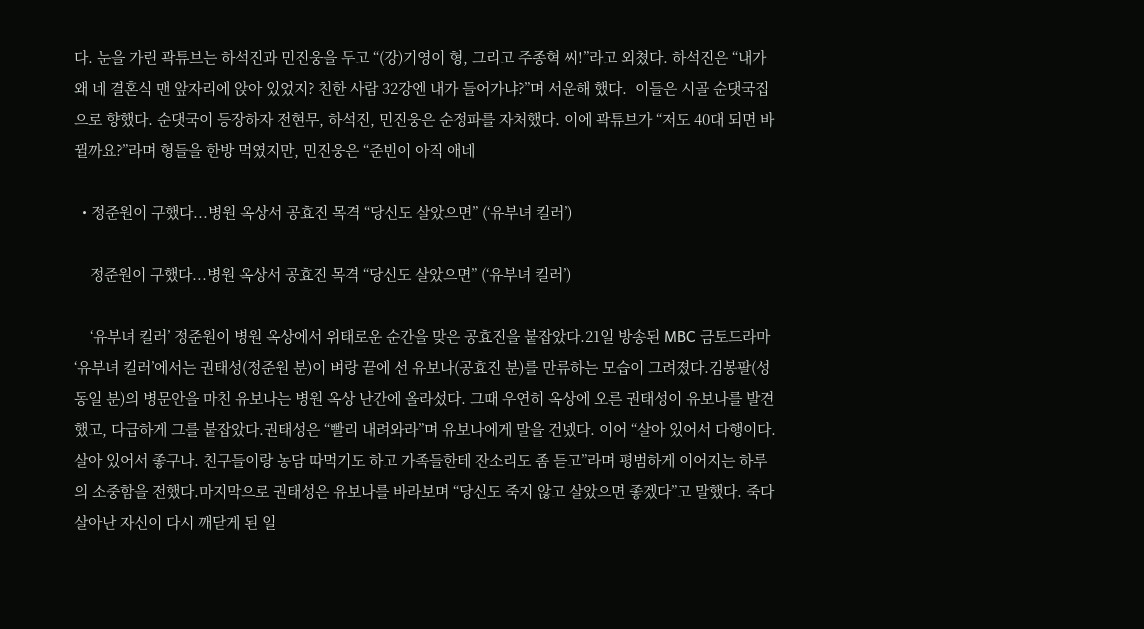다. 눈을 가린 곽튜브는 하석진과 민진웅을 두고 “(강)기영이 형, 그리고 주종혁 씨!”라고 외쳤다. 하석진은 “내가 왜 네 결혼식 맨 앞자리에 앉아 있었지? 친한 사람 32강엔 내가 들어가냐?”며 서운해 했다.  이들은 시골 순댓국집으로 향했다. 순댓국이 등장하자 전현무, 하석진, 민진웅은 순정파를 자처했다. 이에 곽튜브가 “저도 40대 되면 바뀔까요?”라며 형들을 한방 먹였지만, 민진웅은 “준빈이 아직 애네

  • 정준원이 구했다...병원 옥상서 공효진 목격 “당신도 살았으면” (‘유부녀 킬러’)

    정준원이 구했다...병원 옥상서 공효진 목격 “당신도 살았으면” (‘유부녀 킬러’)

    ‘유부녀 킬러’ 정준원이 병원 옥상에서 위태로운 순간을 맞은 공효진을 붙잡았다.21일 방송된 MBC 금토드라마 ‘유부녀 킬러’에서는 권태성(정준원 분)이 벼랑 끝에 선 유보나(공효진 분)를 만류하는 모습이 그려졌다.김봉팔(성동일 분)의 병문안을 마친 유보나는 병원 옥상 난간에 올라섰다. 그때 우연히 옥상에 오른 권태성이 유보나를 발견했고, 다급하게 그를 붙잡았다.권태성은 “빨리 내려와라”며 유보나에게 말을 건넸다. 이어 “살아 있어서 다행이다. 살아 있어서 좋구나. 친구들이랑 농담 따먹기도 하고 가족들한테 잔소리도 좀 듣고”라며 평범하게 이어지는 하루의 소중함을 전했다.마지막으로 권태성은 유보나를 바라보며 “당신도 죽지 않고 살았으면 좋겠다”고 말했다. 죽다 살아난 자신이 다시 깨닫게 된 일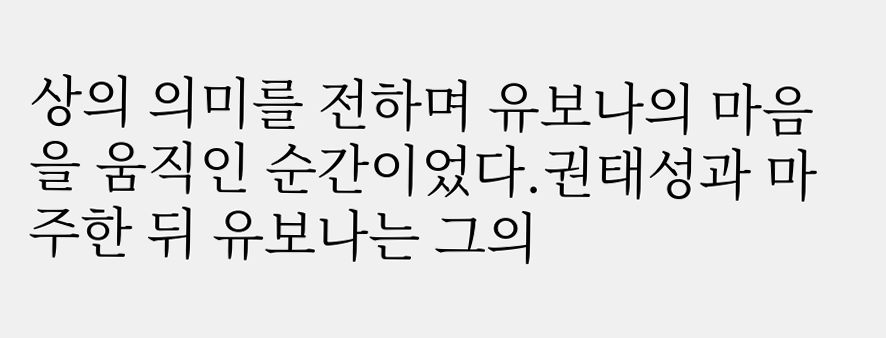상의 의미를 전하며 유보나의 마음을 움직인 순간이었다.권태성과 마주한 뒤 유보나는 그의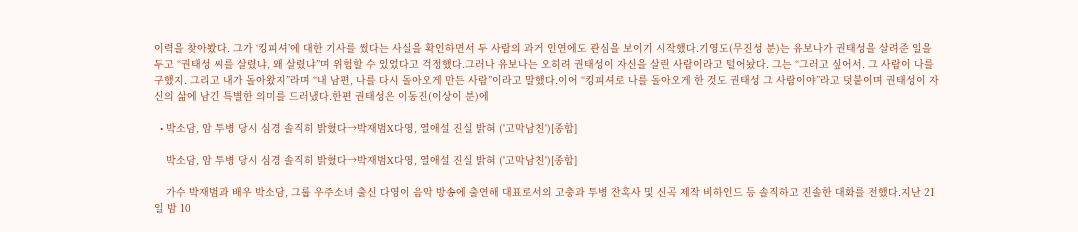이력을 찾아봤다. 그가 ‘킹피셔’에 대한 기사를 썼다는 사실을 확인하면서 두 사람의 과거 인연에도 관심을 보이기 시작했다.기영도(무진성 분)는 유보나가 권태성을 살려준 일을 두고 “권태성 씨를 살렸냐, 왜 살렸냐”며 위험할 수 있었다고 걱정했다.그러나 유보나는 오히려 권태성이 자신을 살린 사람이라고 털어놨다. 그는 “그러고 싶어서. 그 사람이 나를 구했지. 그리고 내가 돌아왔지”라며 “내 남편, 나를 다시 돌아오게 만든 사람”이라고 말했다.이어 “킹피셔로 나를 돌아오게 한 것도 권태성 그 사람이야”라고 덧붙이며 권태성이 자신의 삶에 남긴 특별한 의미를 드러냈다.한편 권태성은 이동진(이상이 분)에

  • 박소담, 암 투병 당시 심경 솔직히 밝혔다→박재범X다영, 열애설 진실 밝혀 ('고막남친')[종합]

    박소담, 암 투병 당시 심경 솔직히 밝혔다→박재범X다영, 열애설 진실 밝혀 ('고막남친')[종합]

    가수 박재범과 배우 박소담, 그룹 우주소녀 출신 다영이 음악 방송에 출연해 대표로서의 고충과 투병 잔혹사 및 신곡 제작 비하인드 등 솔직하고 진솔한 대화를 전했다.지난 21일 밤 10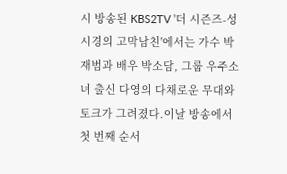시 방송된 KBS2TV '더 시즌즈-성시경의 고막남친'에서는 가수 박재범과 배우 박소담, 그룹 우주소녀 출신 다영의 다채로운 무대와 토크가 그려졌다.이날 방송에서 첫 번째 순서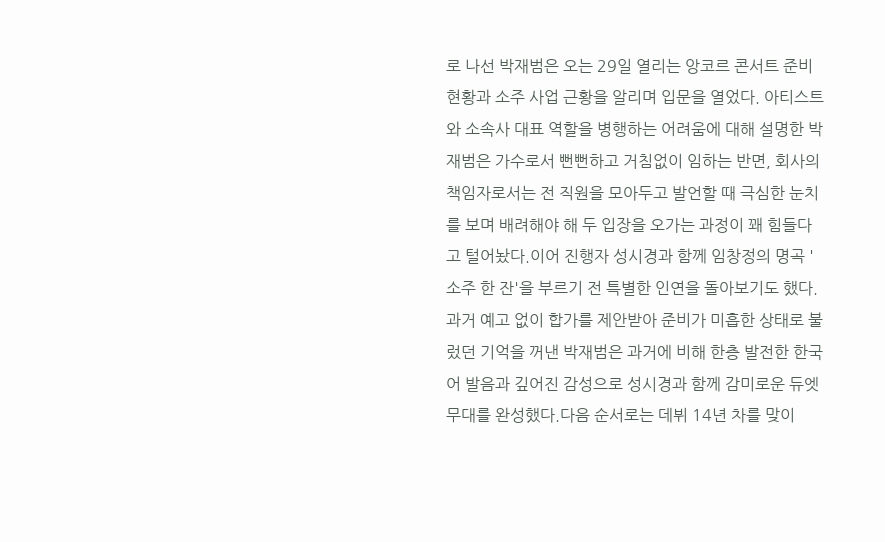로 나선 박재범은 오는 29일 열리는 앙코르 콘서트 준비 현황과 소주 사업 근황을 알리며 입문을 열었다. 아티스트와 소속사 대표 역할을 병행하는 어려움에 대해 설명한 박재범은 가수로서 뻔뻔하고 거침없이 임하는 반면, 회사의 책임자로서는 전 직원을 모아두고 발언할 때 극심한 눈치를 보며 배려해야 해 두 입장을 오가는 과정이 꽤 힘들다고 털어놨다.이어 진행자 성시경과 함께 임창정의 명곡 '소주 한 잔'을 부르기 전 특별한 인연을 돌아보기도 했다. 과거 예고 없이 합가를 제안받아 준비가 미흡한 상태로 불렀던 기억을 꺼낸 박재범은 과거에 비해 한층 발전한 한국어 발음과 깊어진 감성으로 성시경과 함께 감미로운 듀엣 무대를 완성했다.다음 순서로는 데뷔 14년 차를 맞이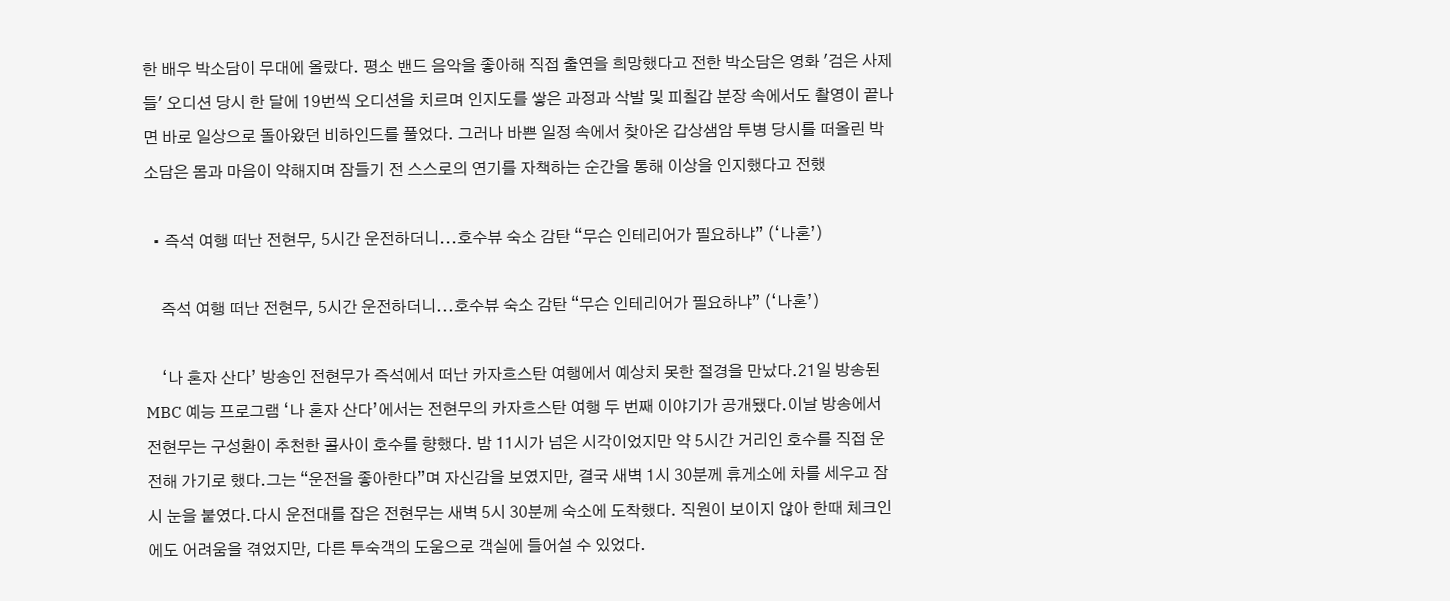한 배우 박소담이 무대에 올랐다. 평소 밴드 음악을 좋아해 직접 출연을 희망했다고 전한 박소담은 영화 '검은 사제들' 오디션 당시 한 달에 19번씩 오디션을 치르며 인지도를 쌓은 과정과 삭발 및 피칠갑 분장 속에서도 촬영이 끝나면 바로 일상으로 돌아왔던 비하인드를 풀었다. 그러나 바쁜 일정 속에서 찾아온 갑상샘암 투병 당시를 떠올린 박소담은 몸과 마음이 약해지며 잠들기 전 스스로의 연기를 자책하는 순간을 통해 이상을 인지했다고 전했

  • 즉석 여행 떠난 전현무, 5시간 운전하더니...호수뷰 숙소 감탄 “무슨 인테리어가 필요하냐” (‘나혼’)

    즉석 여행 떠난 전현무, 5시간 운전하더니...호수뷰 숙소 감탄 “무슨 인테리어가 필요하냐” (‘나혼’)

    ‘나 혼자 산다’ 방송인 전현무가 즉석에서 떠난 카자흐스탄 여행에서 예상치 못한 절경을 만났다.21일 방송된 MBC 예능 프로그램 ‘나 혼자 산다’에서는 전현무의 카자흐스탄 여행 두 번째 이야기가 공개됐다.이날 방송에서 전현무는 구성환이 추천한 콜사이 호수를 향했다. 밤 11시가 넘은 시각이었지만 약 5시간 거리인 호수를 직접 운전해 가기로 했다.그는 “운전을 좋아한다”며 자신감을 보였지만, 결국 새벽 1시 30분께 휴게소에 차를 세우고 잠시 눈을 붙였다.다시 운전대를 잡은 전현무는 새벽 5시 30분께 숙소에 도착했다. 직원이 보이지 않아 한때 체크인에도 어려움을 겪었지만, 다른 투숙객의 도움으로 객실에 들어설 수 있었다.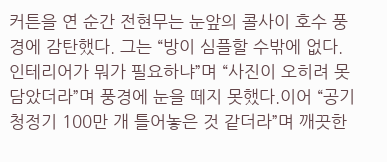커튼을 연 순간 전현무는 눈앞의 콜사이 호수 풍경에 감탄했다. 그는 “방이 심플할 수밖에 없다. 인테리어가 뭐가 필요하냐”며 “사진이 오히려 못 담았더라”며 풍경에 눈을 떼지 못했다.이어 “공기청정기 100만 개 틀어놓은 것 같더라”며 깨끗한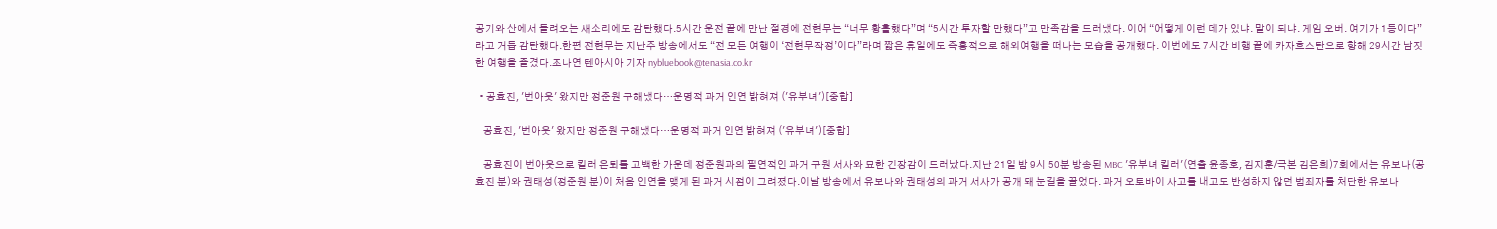공기와 산에서 들려오는 새소리에도 감탄했다.5시간 운전 끝에 만난 절경에 전현무는 “너무 황홀했다”며 “5시간 투자할 만했다”고 만족감을 드러냈다. 이어 “어떻게 이런 데가 있냐. 말이 되냐. 게임 오버. 여기가 1등이다”라고 거듭 감탄했다.한편 전현무는 지난주 방송에서도 “전 모든 여행이 ‘전현무작정’이다”라며 짧은 휴일에도 즉흥적으로 해외여행을 떠나는 모습을 공개했다. 이번에도 7시간 비행 끝에 카자흐스탄으로 향해 29시간 남짓한 여행을 즐겼다.조나연 텐아시아 기자 nybluebook@tenasia.co.kr

  • 공효진, '번아웃' 왔지만 정준원 구해냈다…운명적 과거 인연 밝혀져 ('유부녀')[중합]

    공효진, '번아웃' 왔지만 정준원 구해냈다…운명적 과거 인연 밝혀져 ('유부녀')[중합]

    공효진이 번아웃으로 킬러 은퇴를 고백한 가운데 정준원과의 필연적인 과거 구원 서사와 묘한 긴장감이 드러났다.지난 21일 밤 9시 50분 방송된 MBC '유부녀 킬러'(연출 윤종호, 김지훈/극본 김은희)7회에서는 유보나(공효진 분)와 권태성(정준원 분)이 처음 인연을 맺게 된 과거 시점이 그려졌다.이날 방송에서 유보나와 권태성의 과거 서사가 공개 돼 눈길을 끌었다. 과거 오토바이 사고를 내고도 반성하지 않던 범죄자를 처단한 유보나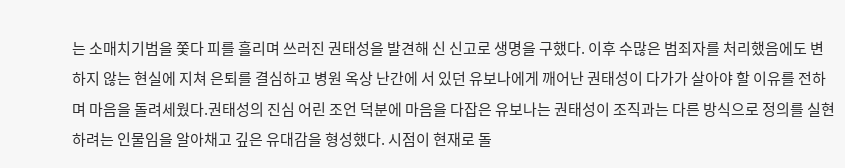는 소매치기범을 쫓다 피를 흘리며 쓰러진 권태성을 발견해 신 신고로 생명을 구했다. 이후 수많은 범죄자를 처리했음에도 변하지 않는 현실에 지쳐 은퇴를 결심하고 병원 옥상 난간에 서 있던 유보나에게 깨어난 권태성이 다가가 살아야 할 이유를 전하며 마음을 돌려세웠다.권태성의 진심 어린 조언 덕분에 마음을 다잡은 유보나는 권태성이 조직과는 다른 방식으로 정의를 실현하려는 인물임을 알아채고 깊은 유대감을 형성했다. 시점이 현재로 돌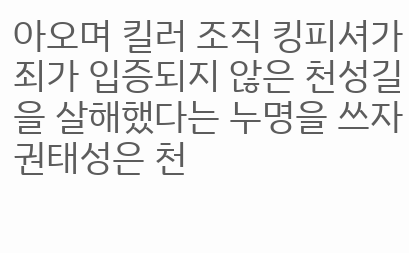아오며 킬러 조직 킹피셔가 죄가 입증되지 않은 천성길을 살해했다는 누명을 쓰자 권태성은 천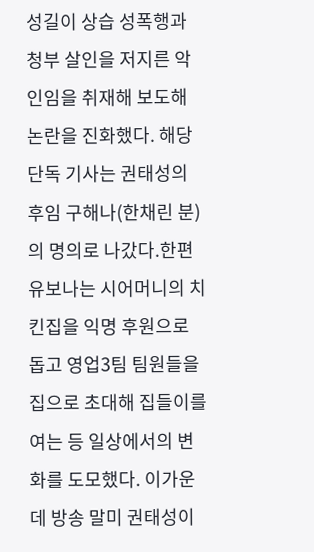성길이 상습 성폭행과 청부 살인을 저지른 악인임을 취재해 보도해 논란을 진화했다. 해당 단독 기사는 권태성의 후임 구해나(한채린 분)의 명의로 나갔다.한편 유보나는 시어머니의 치킨집을 익명 후원으로 돕고 영업3팀 팀원들을 집으로 초대해 집들이를 여는 등 일상에서의 변화를 도모했다. 이가운데 방송 말미 권태성이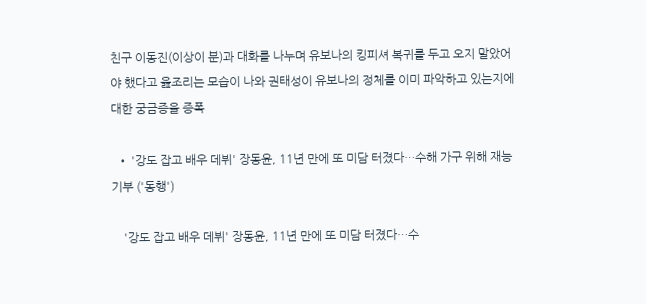친구 이동진(이상이 분)과 대화를 나누며 유보나의 킹피셔 복귀를 두고 오지 말았어야 했다고 읊조리는 모습이 나와 권태성이 유보나의 정체를 이미 파악하고 있는지에 대한 궁금증을 증폭

  • '강도 잡고 배우 데뷔' 장동윤, 11년 만에 또 미담 터졌다…수해 가구 위해 재능기부 ('동행')

    '강도 잡고 배우 데뷔' 장동윤, 11년 만에 또 미담 터졌다…수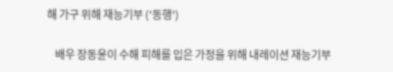해 가구 위해 재능기부 ('동행')

    배우 장동윤이 수해 피해를 입은 가정을 위해 내레이션 재능기부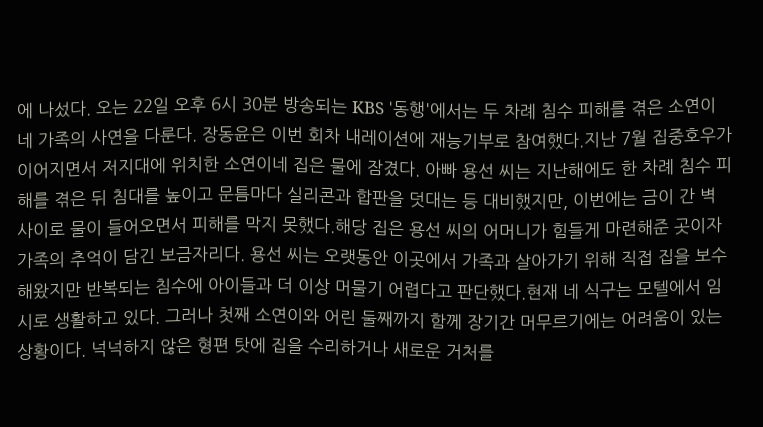에 나섰다. 오는 22일 오후 6시 30분 방송되는 KBS '동행'에서는 두 차례 침수 피해를 겪은 소연이네 가족의 사연을 다룬다. 장동윤은 이번 회차 내레이션에 재능기부로 참여했다.지난 7월 집중호우가 이어지면서 저지대에 위치한 소연이네 집은 물에 잠겼다. 아빠 용선 씨는 지난해에도 한 차례 침수 피해를 겪은 뒤 침대를 높이고 문틈마다 실리콘과 합판을 덧대는 등 대비했지만, 이번에는 금이 간 벽 사이로 물이 들어오면서 피해를 막지 못했다.해당 집은 용선 씨의 어머니가 힘들게 마련해준 곳이자 가족의 추억이 담긴 보금자리다. 용선 씨는 오랫동안 이곳에서 가족과 살아가기 위해 직접 집을 보수해왔지만 반복되는 침수에 아이들과 더 이상 머물기 어렵다고 판단했다.현재 네 식구는 모텔에서 임시로 생활하고 있다. 그러나 첫째 소연이와 어린 둘째까지 함께 장기간 머무르기에는 어려움이 있는 상황이다. 넉넉하지 않은 형편 탓에 집을 수리하거나 새로운 거처를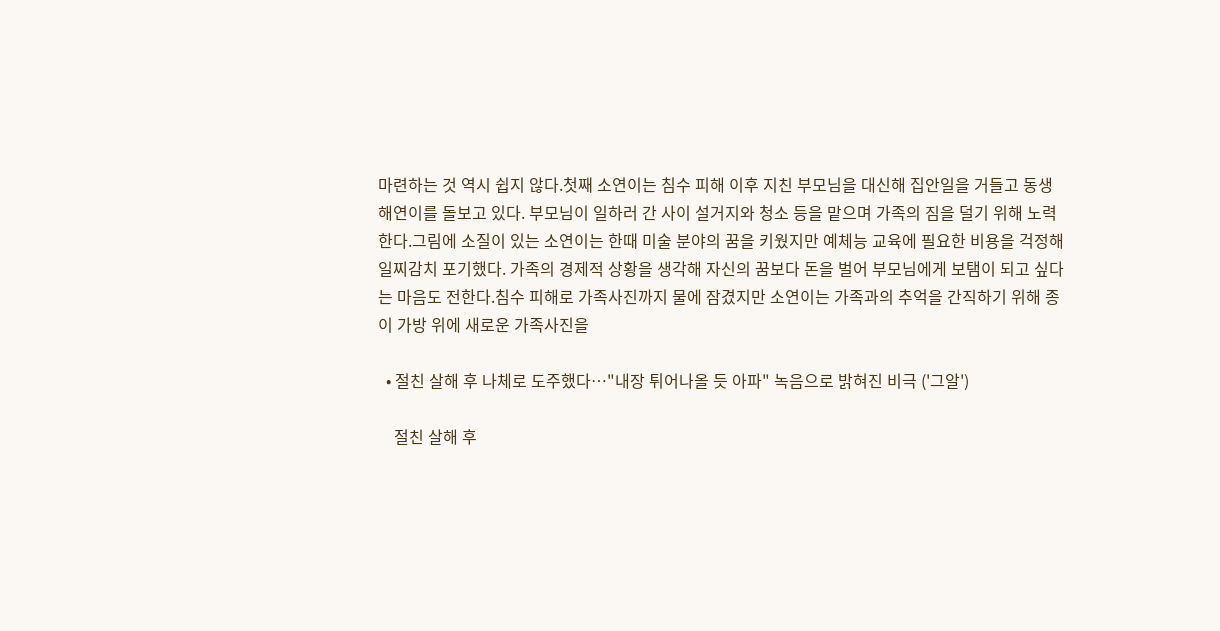마련하는 것 역시 쉽지 않다.첫째 소연이는 침수 피해 이후 지친 부모님을 대신해 집안일을 거들고 동생 해연이를 돌보고 있다. 부모님이 일하러 간 사이 설거지와 청소 등을 맡으며 가족의 짐을 덜기 위해 노력한다.그림에 소질이 있는 소연이는 한때 미술 분야의 꿈을 키웠지만 예체능 교육에 필요한 비용을 걱정해 일찌감치 포기했다. 가족의 경제적 상황을 생각해 자신의 꿈보다 돈을 벌어 부모님에게 보탬이 되고 싶다는 마음도 전한다.침수 피해로 가족사진까지 물에 잠겼지만 소연이는 가족과의 추억을 간직하기 위해 종이 가방 위에 새로운 가족사진을

  • 절친 살해 후 나체로 도주했다…"내장 튀어나올 듯 아파" 녹음으로 밝혀진 비극 ('그알')

    절친 살해 후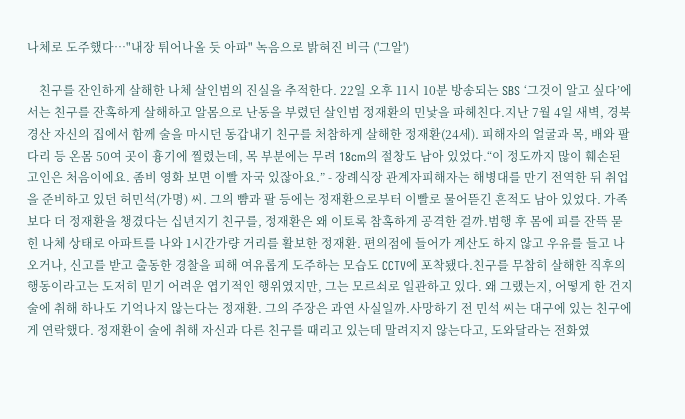나체로 도주했다…"내장 튀어나올 듯 아파" 녹음으로 밝혀진 비극 ('그알')

    친구를 잔인하게 살해한 나체 살인범의 진실을 추적한다. 22일 오후 11시 10분 방송되는 SBS ‘그것이 알고 싶다’에서는 친구를 잔혹하게 살해하고 알몸으로 난동을 부렸던 살인범 정재환의 민낯을 파헤친다.지난 7월 4일 새벽, 경북 경산 자신의 집에서 함께 술을 마시던 동갑내기 친구를 처참하게 살해한 정재환(24세). 피해자의 얼굴과 목, 배와 팔다리 등 온몸 50여 곳이 흉기에 찔렸는데, 목 부분에는 무려 18cm의 절창도 남아 있었다.“이 정도까지 많이 훼손된 고인은 처음이에요. 좀비 영화 보면 이빨 자국 있잖아요.” - 장례식장 관계자피해자는 해병대를 만기 전역한 뒤 취업을 준비하고 있던 허민석(가명) 씨. 그의 뺨과 팔 등에는 정재환으로부터 이빨로 물어뜯긴 흔적도 남아 있었다. 가족보다 더 정재환을 챙겼다는 십년지기 친구를, 정재환은 왜 이토록 참혹하게 공격한 걸까.범행 후 몸에 피를 잔뜩 묻힌 나체 상태로 아파트를 나와 1시간가량 거리를 활보한 정재환. 편의점에 들어가 계산도 하지 않고 우유를 들고 나오거나, 신고를 받고 출동한 경찰을 피해 여유롭게 도주하는 모습도 CCTV에 포착됐다.친구를 무참히 살해한 직후의 행동이라고는 도저히 믿기 어려운 엽기적인 행위였지만, 그는 모르쇠로 일관하고 있다. 왜 그랬는지, 어떻게 한 건지 술에 취해 하나도 기억나지 않는다는 정재환. 그의 주장은 과연 사실일까.사망하기 전 민석 씨는 대구에 있는 친구에게 연락했다. 정재환이 술에 취해 자신과 다른 친구를 때리고 있는데 말려지지 않는다고, 도와달라는 전화였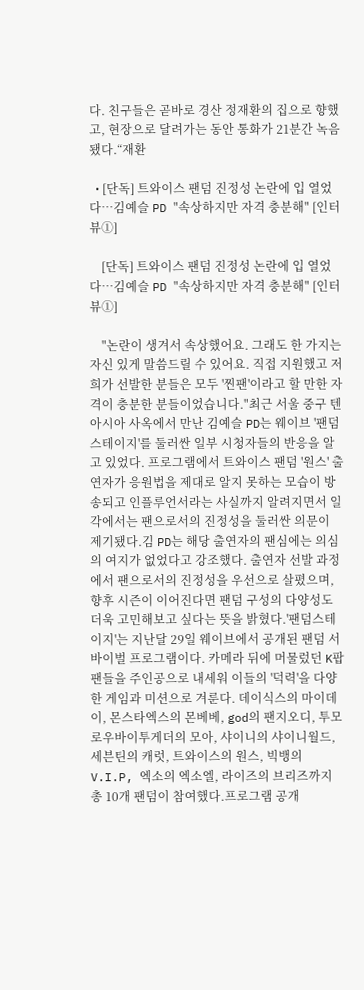다. 친구들은 곧바로 경산 정재환의 집으로 향했고, 현장으로 달려가는 동안 통화가 21분간 녹음됐다.“재환

  • [단독] 트와이스 팬덤 진정성 논란에 입 열었다…김예슬 PD "속상하지만 자격 충분해" [인터뷰①]

    [단독] 트와이스 팬덤 진정성 논란에 입 열었다…김예슬 PD "속상하지만 자격 충분해" [인터뷰①]

    "논란이 생겨서 속상했어요. 그래도 한 가지는 자신 있게 말씀드릴 수 있어요. 직접 지원했고 저희가 선발한 분들은 모두 '찐팬'이라고 할 만한 자격이 충분한 분들이었습니다."최근 서울 중구 텐아시아 사옥에서 만난 김예슬 PD는 웨이브 '팬덤스테이지'를 둘러싼 일부 시청자들의 반응을 알고 있었다. 프로그램에서 트와이스 팬덤 '원스' 출연자가 응원법을 제대로 알지 못하는 모습이 방송되고 인플루언서라는 사실까지 알려지면서 일각에서는 팬으로서의 진정성을 둘러싼 의문이 제기됐다.김 PD는 해당 출연자의 팬심에는 의심의 여지가 없었다고 강조했다. 출연자 선발 과정에서 팬으로서의 진정성을 우선으로 살폈으며, 향후 시즌이 이어진다면 팬덤 구성의 다양성도 더욱 고민해보고 싶다는 뜻을 밝혔다.'팬덤스테이지'는 지난달 29일 웨이브에서 공개된 팬덤 서바이벌 프로그램이다. 카메라 뒤에 머물렀던 K팝 팬들을 주인공으로 내세워 이들의 '덕력'을 다양한 게임과 미션으로 겨룬다. 데이식스의 마이데이, 몬스타엑스의 몬베베, god의 팬지오디, 투모로우바이투게더의 모아, 샤이니의 샤이니월드, 세븐틴의 캐럿, 트와이스의 원스, 빅뱅의 V.I.P, 엑소의 엑소엘, 라이즈의 브리즈까지 총 10개 팬덤이 참여했다.프로그램 공개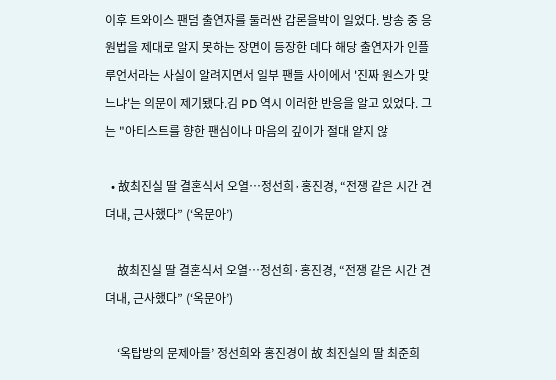이후 트와이스 팬덤 출연자를 둘러싼 갑론을박이 일었다. 방송 중 응원법을 제대로 알지 못하는 장면이 등장한 데다 해당 출연자가 인플루언서라는 사실이 알려지면서 일부 팬들 사이에서 '진짜 원스가 맞느냐'는 의문이 제기됐다.김 PD 역시 이러한 반응을 알고 있었다. 그는 "아티스트를 향한 팬심이나 마음의 깊이가 절대 얕지 않

  • 故최진실 딸 결혼식서 오열…정선희·홍진경, “전쟁 같은 시간 견뎌내, 근사했다” (‘옥문아’)

    故최진실 딸 결혼식서 오열…정선희·홍진경, “전쟁 같은 시간 견뎌내, 근사했다” (‘옥문아’)

    ‘옥탑방의 문제아들’ 정선희와 홍진경이 故 최진실의 딸 최준희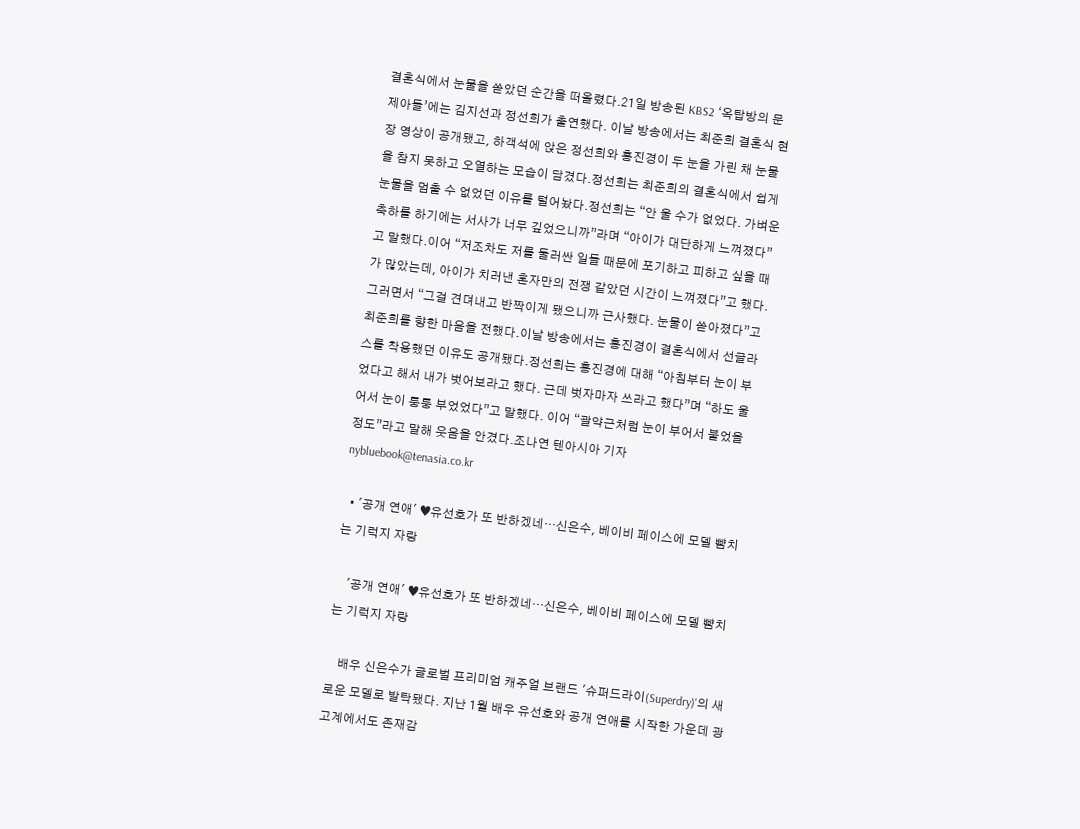결혼식에서 눈물을 쏟았던 순간을 떠올렸다.21일 방송된 KBS2 ‘옥탑방의 문제아들’에는 김지선과 정선희가 출연했다. 이날 방송에서는 최준희 결혼식 현장 영상이 공개됐고, 하객석에 앉은 정선희와 홍진경이 두 눈을 가린 채 눈물을 참지 못하고 오열하는 모습이 담겼다.정선희는 최준희의 결혼식에서 쉽게 눈물을 멈출 수 없었던 이유를 털어놨다.정선희는 “안 울 수가 없었다. 가벼운 축하를 하기에는 서사가 너무 깊었으니까”라며 “아이가 대단하게 느껴졌다”고 말했다.이어 “저조차도 저를 둘러싼 일들 때문에 포기하고 피하고 싶을 때가 많았는데, 아이가 치러낸 혼자만의 전쟁 같았던 시간이 느껴졌다”고 했다. 그러면서 “그걸 견뎌내고 반짝이게 됐으니까 근사했다. 눈물이 쏟아졌다”고 최준희를 향한 마음을 전했다.이날 방송에서는 홍진경이 결혼식에서 선글라스를 착용했던 이유도 공개됐다.정선희는 홍진경에 대해 “아침부터 눈이 부었다고 해서 내가 벗어보라고 했다. 근데 벗자마자 쓰라고 했다”며 “하도 울어서 눈이 퉁퉁 부었었다”고 말했다. 이어 “괄약근처럼 눈이 부어서 붙었을 정도”라고 말해 웃음을 안겼다.조나연 텐아시아 기자 nybluebook@tenasia.co.kr

  • '공개 연애' ♥유선호가 또 반하겠네…신은수, 베이비 페이스에 모델 뺨치는 기럭지 자랑

    '공개 연애' ♥유선호가 또 반하겠네…신은수, 베이비 페이스에 모델 뺨치는 기럭지 자랑

    배우 신은수가 글로벌 프리미엄 캐주얼 브랜드 '슈퍼드라이(Superdry)'의 새로운 모델로 발탁됐다. 지난 1월 배우 유선호와 공개 연애를 시작한 가운데 광고계에서도 존재감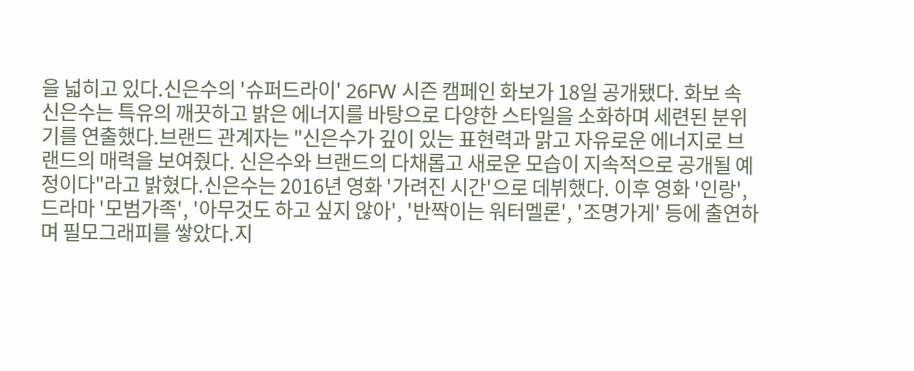을 넓히고 있다.신은수의 '슈퍼드라이' 26FW 시즌 캠페인 화보가 18일 공개됐다. 화보 속 신은수는 특유의 깨끗하고 밝은 에너지를 바탕으로 다양한 스타일을 소화하며 세련된 분위기를 연출했다.브랜드 관계자는 "신은수가 깊이 있는 표현력과 맑고 자유로운 에너지로 브랜드의 매력을 보여줬다. 신은수와 브랜드의 다채롭고 새로운 모습이 지속적으로 공개될 예정이다"라고 밝혔다.신은수는 2016년 영화 '가려진 시간'으로 데뷔했다. 이후 영화 '인랑', 드라마 '모범가족', '아무것도 하고 싶지 않아', '반짝이는 워터멜론', '조명가게' 등에 출연하며 필모그래피를 쌓았다.지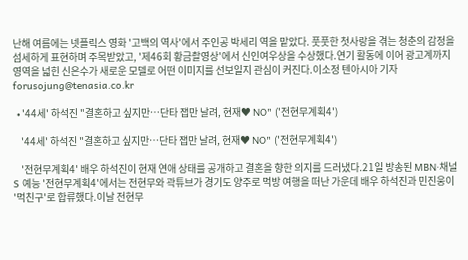난해 여름에는 넷플릭스 영화 '고백의 역사'에서 주인공 박세리 역을 맡았다. 풋풋한 첫사랑을 겪는 청춘의 감정을 섬세하게 표현하며 주목받았고, '제46회 황금촬영상'에서 신인여우상을 수상했다.연기 활동에 이어 광고계까지 영역을 넓힌 신은수가 새로운 모델로 어떤 이미지를 선보일지 관심이 커진다.이소정 텐아시아 기자 forusojung@tenasia.co.kr

  • '44세' 하석진 "결혼하고 싶지만…단타 잽만 날려, 현재♥ NO" ('전현무계획4')

    '44세' 하석진 "결혼하고 싶지만…단타 잽만 날려, 현재♥ NO" ('전현무계획4')

    '전현무계획4' 배우 하석진이 현재 연애 상태를 공개하고 결혼을 향한 의지를 드러냈다.21일 방송된 MBN·채널S 예능 '전현무계획4'에서는 전현무와 곽튜브가 경기도 양주로 먹방 여행을 떠난 가운데 배우 하석진과 민진웅이 '먹친구'로 합류했다.이날 전현무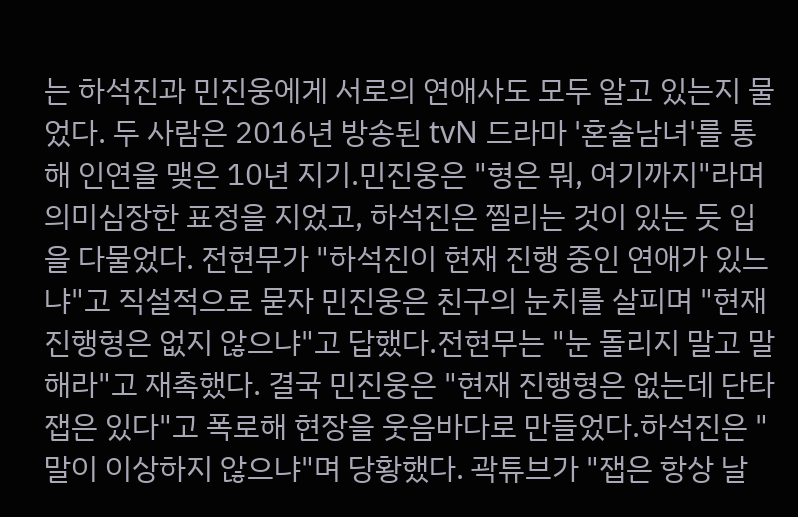는 하석진과 민진웅에게 서로의 연애사도 모두 알고 있는지 물었다. 두 사람은 2016년 방송된 tvN 드라마 '혼술남녀'를 통해 인연을 맺은 10년 지기.민진웅은 "형은 뭐, 여기까지"라며 의미심장한 표정을 지었고, 하석진은 찔리는 것이 있는 듯 입을 다물었다. 전현무가 "하석진이 현재 진행 중인 연애가 있느냐"고 직설적으로 묻자 민진웅은 친구의 눈치를 살피며 "현재 진행형은 없지 않으냐"고 답했다.전현무는 "눈 돌리지 말고 말해라"고 재촉했다. 결국 민진웅은 "현재 진행형은 없는데 단타 잽은 있다"고 폭로해 현장을 웃음바다로 만들었다.하석진은 "말이 이상하지 않으냐"며 당황했다. 곽튜브가 "잽은 항상 날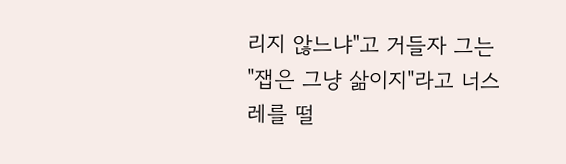리지 않느냐"고 거들자 그는 "잽은 그냥 삶이지"라고 너스레를 떨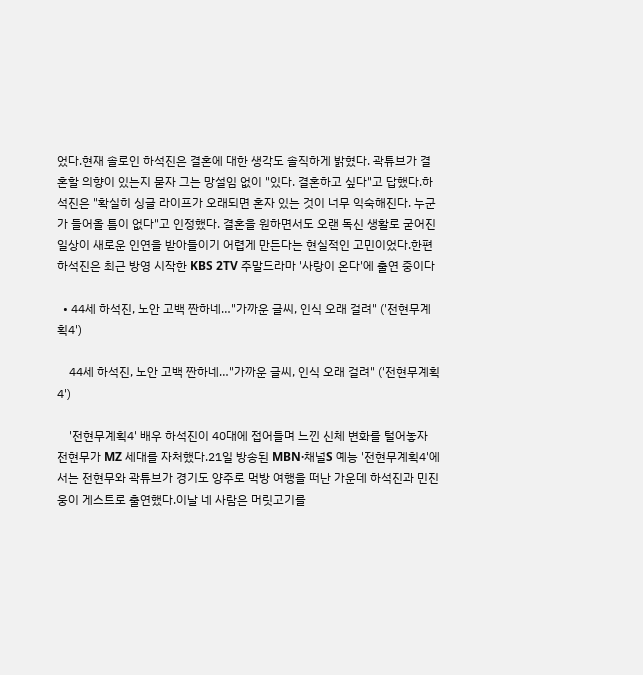었다.현재 솔로인 하석진은 결혼에 대한 생각도 솔직하게 밝혔다. 곽튜브가 결혼할 의향이 있는지 묻자 그는 망설임 없이 "있다. 결혼하고 싶다"고 답했다.하석진은 "확실히 싱글 라이프가 오래되면 혼자 있는 것이 너무 익숙해진다. 누군가 들어올 틈이 없다"고 인정했다. 결혼을 원하면서도 오랜 독신 생활로 굳어진 일상이 새로운 인연을 받아들이기 어렵게 만든다는 현실적인 고민이었다.한편 하석진은 최근 방영 시작한 KBS 2TV 주말드라마 '사랑이 온다'에 출연 중이다

  • 44세 하석진, 노안 고백 짠하네…"가까운 글씨, 인식 오래 걸려" ('전현무계획4')

    44세 하석진, 노안 고백 짠하네…"가까운 글씨, 인식 오래 걸려" ('전현무계획4')

    '전현무계획4' 배우 하석진이 40대에 접어들며 느낀 신체 변화를 털어놓자 전현무가 MZ 세대를 자처했다.21일 방송된 MBN·채널S 예능 '전현무계획4'에서는 전현무와 곽튜브가 경기도 양주로 먹방 여행을 떠난 가운데 하석진과 민진웅이 게스트로 출연했다.이날 네 사람은 머릿고기를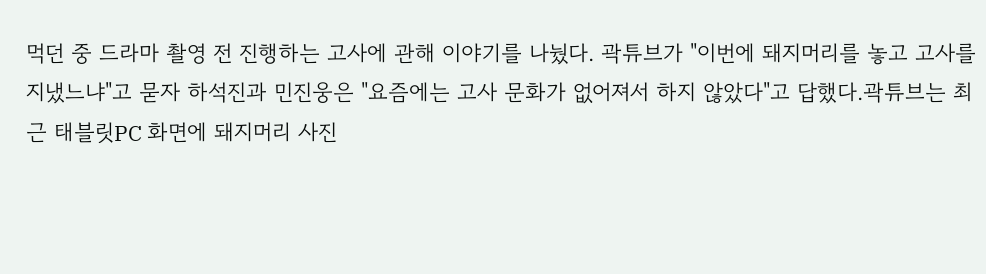먹던 중 드라마 촬영 전 진행하는 고사에 관해 이야기를 나눴다. 곽튜브가 "이번에 돼지머리를 놓고 고사를 지냈느냐"고 묻자 하석진과 민진웅은 "요즘에는 고사 문화가 없어져서 하지 않았다"고 답했다.곽튜브는 최근 태블릿PC 화면에 돼지머리 사진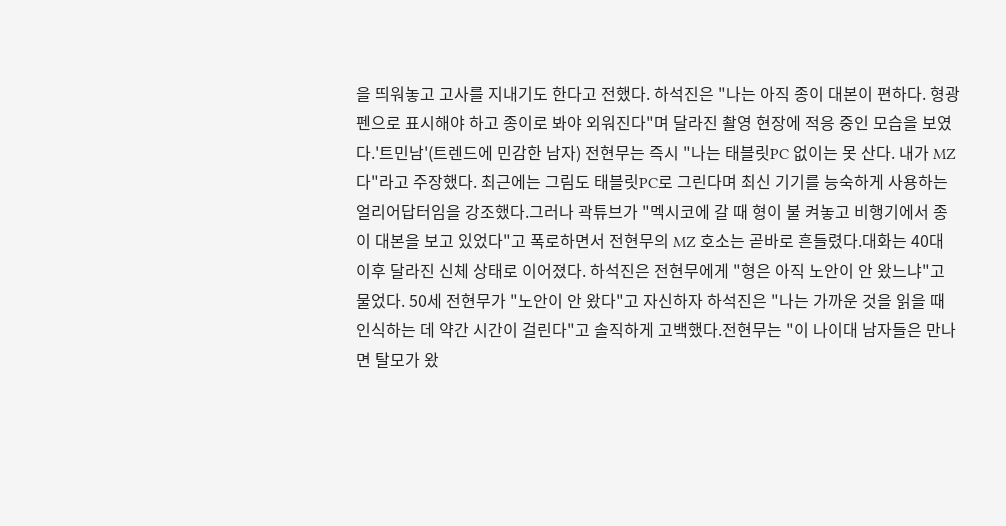을 띄워놓고 고사를 지내기도 한다고 전했다. 하석진은 "나는 아직 종이 대본이 편하다. 형광펜으로 표시해야 하고 종이로 봐야 외워진다"며 달라진 촬영 현장에 적응 중인 모습을 보였다.'트민남'(트렌드에 민감한 남자) 전현무는 즉시 "나는 태블릿PC 없이는 못 산다. 내가 MZ다"라고 주장했다. 최근에는 그림도 태블릿PC로 그린다며 최신 기기를 능숙하게 사용하는 얼리어답터임을 강조했다.그러나 곽튜브가 "멕시코에 갈 때 형이 불 켜놓고 비행기에서 종이 대본을 보고 있었다"고 폭로하면서 전현무의 MZ 호소는 곧바로 흔들렸다.대화는 40대 이후 달라진 신체 상태로 이어졌다. 하석진은 전현무에게 "형은 아직 노안이 안 왔느냐"고 물었다. 50세 전현무가 "노안이 안 왔다"고 자신하자 하석진은 "나는 가까운 것을 읽을 때 인식하는 데 약간 시간이 걸린다"고 솔직하게 고백했다.전현무는 "이 나이대 남자들은 만나면 탈모가 왔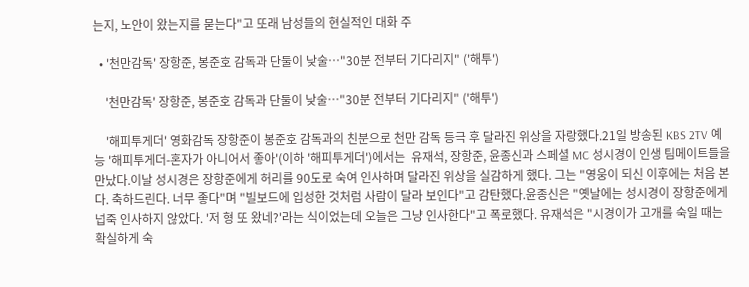는지, 노안이 왔는지를 묻는다"고 또래 남성들의 현실적인 대화 주

  • '천만감독' 장항준, 봉준호 감독과 단둘이 낮술…"30분 전부터 기다리지" ('해투')

    '천만감독' 장항준, 봉준호 감독과 단둘이 낮술…"30분 전부터 기다리지" ('해투')

    '해피투게더' 영화감독 장항준이 봉준호 감독과의 친분으로 천만 감독 등극 후 달라진 위상을 자랑했다.21일 방송된 KBS 2TV 예능 '해피투게더-혼자가 아니어서 좋아'(이하 '해피투게더')에서는  유재석, 장항준, 윤종신과 스페셜 MC 성시경이 인생 팀메이트들을 만났다.이날 성시경은 장항준에게 허리를 90도로 숙여 인사하며 달라진 위상을 실감하게 했다. 그는 "영웅이 되신 이후에는 처음 본다. 축하드린다. 너무 좋다"며 "빌보드에 입성한 것처럼 사람이 달라 보인다"고 감탄했다.윤종신은 "옛날에는 성시경이 장항준에게 넙죽 인사하지 않았다. '저 형 또 왔네?'라는 식이었는데 오늘은 그냥 인사한다"고 폭로했다. 유재석은 "시경이가 고개를 숙일 때는 확실하게 숙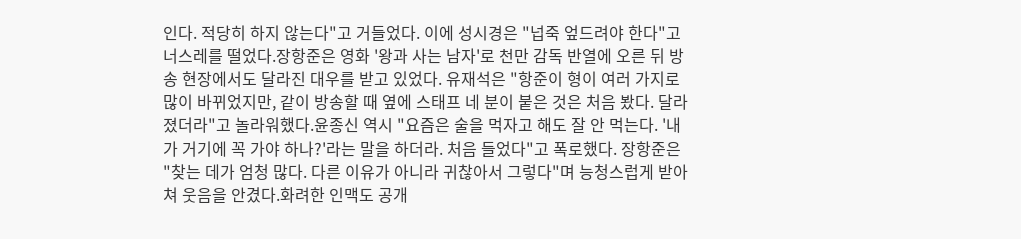인다. 적당히 하지 않는다"고 거들었다. 이에 성시경은 "넙죽 엎드려야 한다"고 너스레를 떨었다.장항준은 영화 '왕과 사는 남자'로 천만 감독 반열에 오른 뒤 방송 현장에서도 달라진 대우를 받고 있었다. 유재석은 "항준이 형이 여러 가지로 많이 바뀌었지만, 같이 방송할 때 옆에 스태프 네 분이 붙은 것은 처음 봤다. 달라졌더라"고 놀라워했다.윤종신 역시 "요즘은 술을 먹자고 해도 잘 안 먹는다. '내가 거기에 꼭 가야 하나?'라는 말을 하더라. 처음 들었다"고 폭로했다. 장항준은 "찾는 데가 엄청 많다. 다른 이유가 아니라 귀찮아서 그렇다"며 능청스럽게 받아쳐 웃음을 안겼다.화려한 인맥도 공개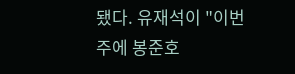됐다. 유재석이 "이번 주에 봉준호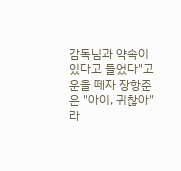감독님과 약속이 있다고 들었다"고 운을 떼자 장항준은 "아이, 귀찮아"라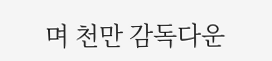며 천만 감독다운